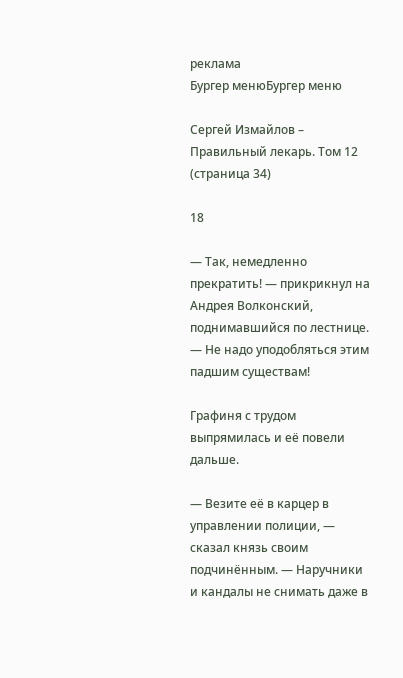реклама
Бургер менюБургер меню

Сергей Измайлов – Правильный лекарь. Том 12 (страница 34)

18

— Так, немедленно прекратить! — прикрикнул на Андрея Волконский, поднимавшийся по лестнице. — Не надо уподобляться этим падшим существам!

Графиня с трудом выпрямилась и её повели дальше.

— Везите её в карцер в управлении полиции, — сказал князь своим подчинённым. — Наручники и кандалы не снимать даже в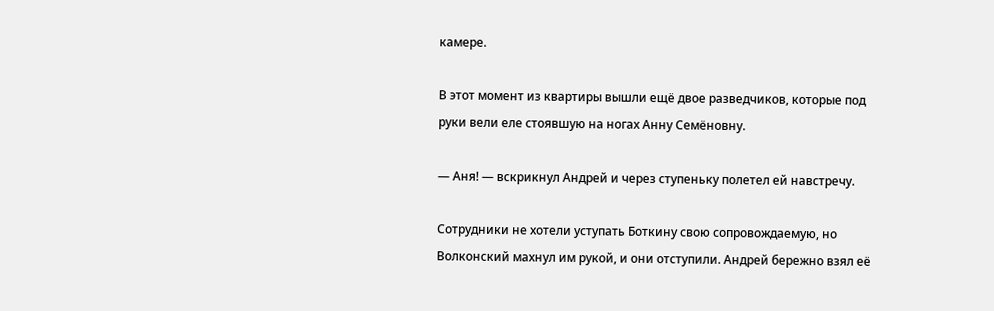камере.

В этот момент из квартиры вышли ещё двое разведчиков, которые под руки вели еле стоявшую на ногах Анну Семёновну.

— Аня! — вскрикнул Андрей и через ступеньку полетел ей навстречу.

Сотрудники не хотели уступать Боткину свою сопровождаемую, но Волконский махнул им рукой, и они отступили. Андрей бережно взял её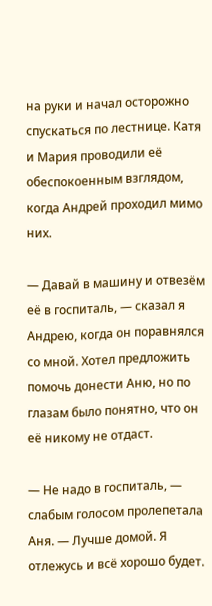на руки и начал осторожно спускаться по лестнице. Катя и Мария проводили её обеспокоенным взглядом, когда Андрей проходил мимо них.

— Давай в машину и отвезём её в госпиталь, — сказал я Андрею, когда он поравнялся со мной. Хотел предложить помочь донести Аню, но по глазам было понятно, что он её никому не отдаст.

— Не надо в госпиталь, — слабым голосом пролепетала Аня. — Лучше домой. Я отлежусь и всё хорошо будет.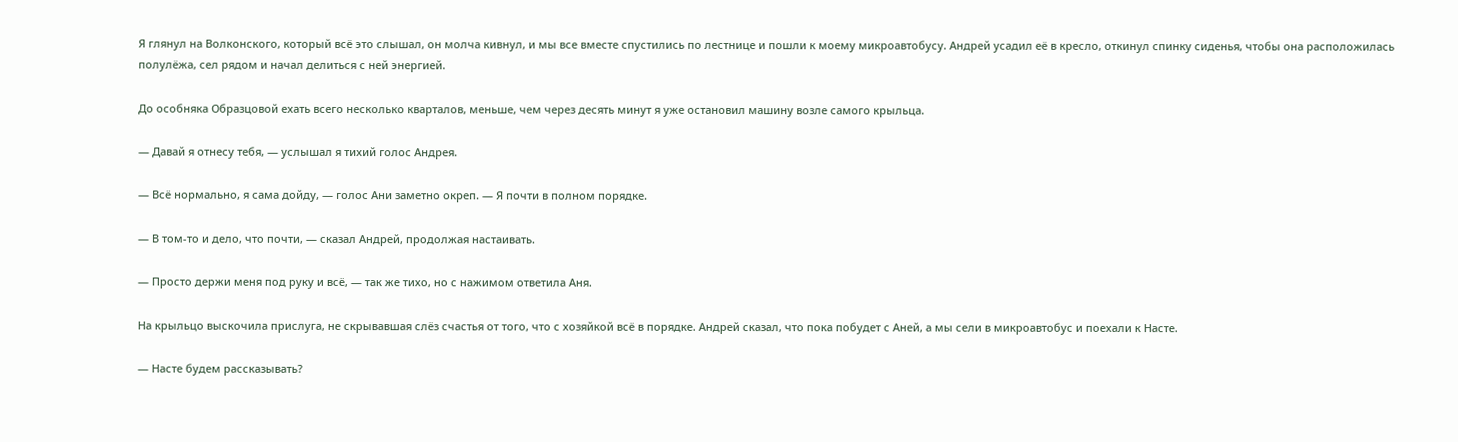Я глянул на Волконского, который всё это слышал, он молча кивнул, и мы все вместе спустились по лестнице и пошли к моему микроавтобусу. Андрей усадил её в кресло, откинул спинку сиденья, чтобы она расположилась полулёжа, сел рядом и начал делиться с ней энергией.

До особняка Образцовой ехать всего несколько кварталов, меньше, чем через десять минут я уже остановил машину возле самого крыльца.

— Давай я отнесу тебя, — услышал я тихий голос Андрея.

— Всё нормально, я сама дойду, — голос Ани заметно окреп. — Я почти в полном порядке.

— В том-то и дело, что почти, — сказал Андрей, продолжая настаивать.

— Просто держи меня под руку и всё, — так же тихо, но с нажимом ответила Аня.

На крыльцо выскочила прислуга, не скрывавшая слёз счастья от того, что с хозяйкой всё в порядке. Андрей сказал, что пока побудет с Аней, а мы сели в микроавтобус и поехали к Насте.

— Насте будем рассказывать?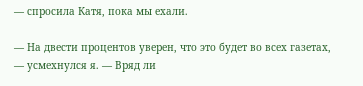— спросила Катя, пока мы ехали.

— На двести процентов уверен, что это будет во всех газетах, — усмехнулся я. — Вряд ли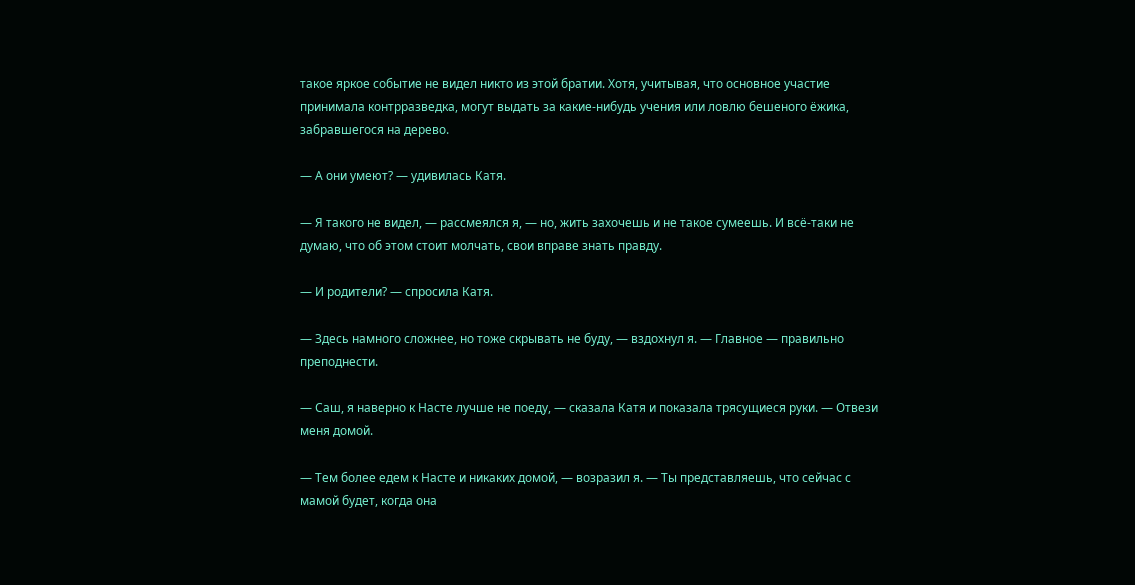такое яркое событие не видел никто из этой братии. Хотя, учитывая, что основное участие принимала контрразведка, могут выдать за какие-нибудь учения или ловлю бешеного ёжика, забравшегося на дерево.

— А они умеют? — удивилась Катя.

— Я такого не видел, — рассмеялся я, — но, жить захочешь и не такое сумеешь. И всё-таки не думаю, что об этом стоит молчать, свои вправе знать правду.

— И родители? — спросила Катя.

— Здесь намного сложнее, но тоже скрывать не буду, — вздохнул я. — Главное — правильно преподнести.

— Саш, я наверно к Насте лучше не поеду, — сказала Катя и показала трясущиеся руки. — Отвези меня домой.

— Тем более едем к Насте и никаких домой, — возразил я. — Ты представляешь, что сейчас с мамой будет, когда она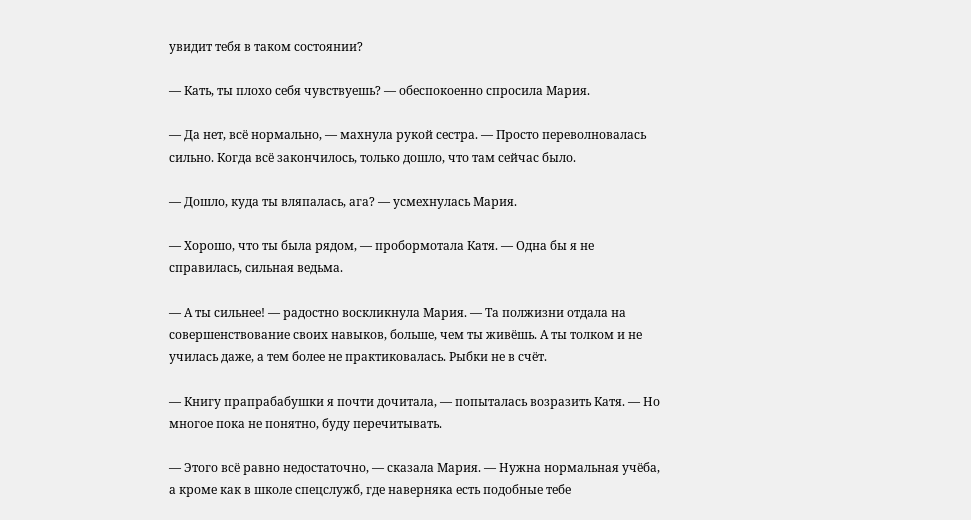увидит тебя в таком состоянии?

— Кать, ты плохо себя чувствуешь? — обеспокоенно спросила Мария.

— Да нет, всё нормально, — махнула рукой сестра. — Просто переволновалась сильно. Когда всё закончилось, только дошло, что там сейчас было.

— Дошло, куда ты вляпалась, ага? — усмехнулась Мария.

— Хорошо, что ты была рядом, — пробормотала Катя. — Одна бы я не справилась, сильная ведьма.

— А ты сильнее! — радостно воскликнула Мария. — Та полжизни отдала на совершенствование своих навыков, больше, чем ты живёшь. А ты толком и не училась даже, а тем более не практиковалась. Рыбки не в счёт.

— Книгу прапрабабушки я почти дочитала, — попыталась возразить Катя. — Но многое пока не понятно, буду перечитывать.

— Этого всё равно недостаточно, — сказала Мария. — Нужна нормальная учёба, а кроме как в школе спецслужб, где наверняка есть подобные тебе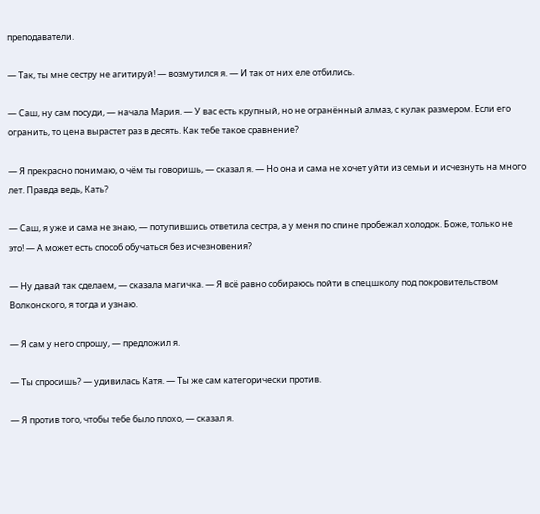преподаватели.

— Так, ты мне сестру не агитируй! — возмутился я. — И так от них еле отбились.

— Саш, ну сам посуди, — начала Мария. — У вас есть крупный, но не огранённый алмаз, с кулак размером. Если его огранить, то цена вырастет раз в десять. Как тебе такое сравнение?

— Я прекрасно понимаю, о чём ты говоришь, — сказал я. — Но она и сама не хочет уйти из семьи и исчезнуть на много лет. Правда ведь, Кать?

— Саш, я уже и сама не знаю, — потупившись ответила сестра, а у меня по спине пробежал холодок. Боже, только не это! — А может есть способ обучаться без исчезновения?

— Ну давай так сделаем, — сказала магичка. — Я всё равно собираюсь пойти в спецшколу под покровительством Волконского, я тогда и узнаю.

— Я сам у него спрошу, — предложил я.

— Ты спросишь? — удивилась Катя. — Ты же сам категорически против.

— Я против того, чтобы тебе было плохо, — сказал я.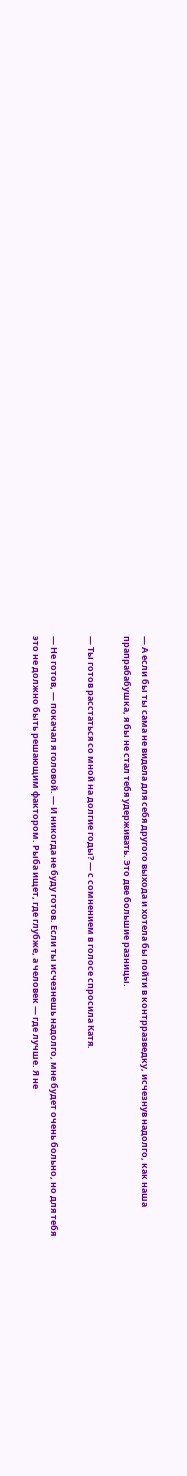— А если бы ты сама не видела для себя другого выхода и хотела бы пойти в контрразведку, исчезнув надолго, как наша прапрабабушка, я бы не стал тебя удерживать. Это две большие разницы.

— Ты готов расстаться со мной на долгие годы? — с сомнением в голосе спросила Катя.

— Не готов, — покачал я головой. — И никогда не буду готов. Если ты исчезнешь надолго, мне будет очень больно, но для тебя это не должно быть решающим фактором. Рыба ищет, где глубже, а человек — где лучше. Я не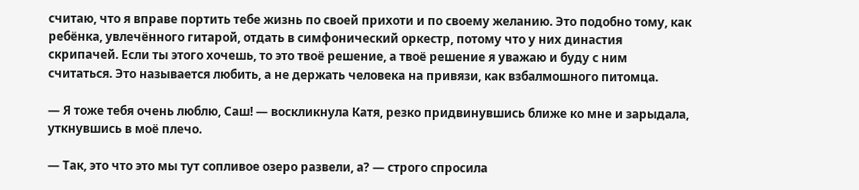считаю, что я вправе портить тебе жизнь по своей прихоти и по своему желанию. Это подобно тому, как ребёнка, увлечённого гитарой, отдать в симфонический оркестр, потому что у них династия скрипачей. Если ты этого хочешь, то это твоё решение, а твоё решение я уважаю и буду с ним считаться. Это называется любить, а не держать человека на привязи, как взбалмошного питомца.

— Я тоже тебя очень люблю, Саш! — воскликнула Катя, резко придвинувшись ближе ко мне и зарыдала, уткнувшись в моё плечо.

— Так, это что это мы тут сопливое озеро развели, а? — строго спросила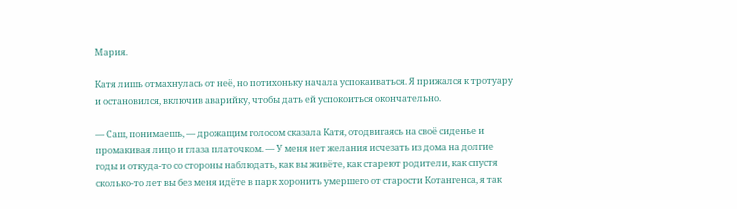Мария.

Катя лишь отмахнулась от неё, но потихоньку начала успокаиваться. Я прижался к тротуару и остановился, включив аварийку, чтобы дать ей успокоиться окончательно.

— Саш, понимаешь, — дрожащим голосом сказала Катя, отодвигаясь на своё сиденье и промакивая лицо и глаза платочком. — У меня нет желания исчезать из дома на долгие годы и откуда-то со стороны наблюдать, как вы живёте, как стареют родители, как спустя сколько-то лет вы без меня идёте в парк хоронить умершего от старости Котангенса, я так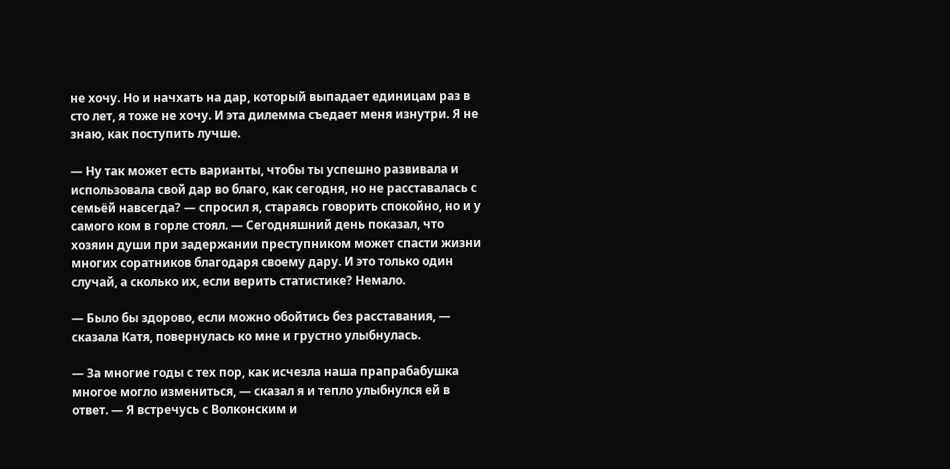не хочу. Но и начхать на дар, который выпадает единицам раз в сто лет, я тоже не хочу. И эта дилемма съедает меня изнутри. Я не знаю, как поступить лучше.

— Ну так может есть варианты, чтобы ты успешно развивала и использовала свой дар во благо, как сегодня, но не расставалась с семьёй навсегда? — спросил я, стараясь говорить спокойно, но и у самого ком в горле стоял. — Сегодняшний день показал, что хозяин души при задержании преступником может спасти жизни многих соратников благодаря своему дару. И это только один случай, а сколько их, если верить статистике? Немало.

— Было бы здорово, если можно обойтись без расставания, — сказала Катя, повернулась ко мне и грустно улыбнулась.

— За многие годы с тех пор, как исчезла наша прапрабабушка многое могло измениться, — сказал я и тепло улыбнулся ей в ответ. — Я встречусь с Волконским и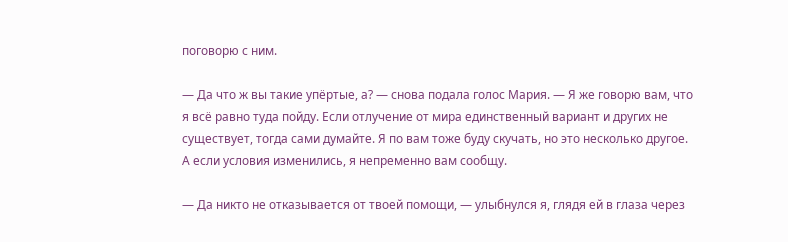поговорю с ним.

— Да что ж вы такие упёртые, а? — снова подала голос Мария. — Я же говорю вам, что я всё равно туда пойду. Если отлучение от мира единственный вариант и других не существует, тогда сами думайте. Я по вам тоже буду скучать, но это несколько другое. А если условия изменились, я непременно вам сообщу.

— Да никто не отказывается от твоей помощи, — улыбнулся я, глядя ей в глаза через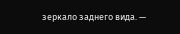зеркало заднего вида. —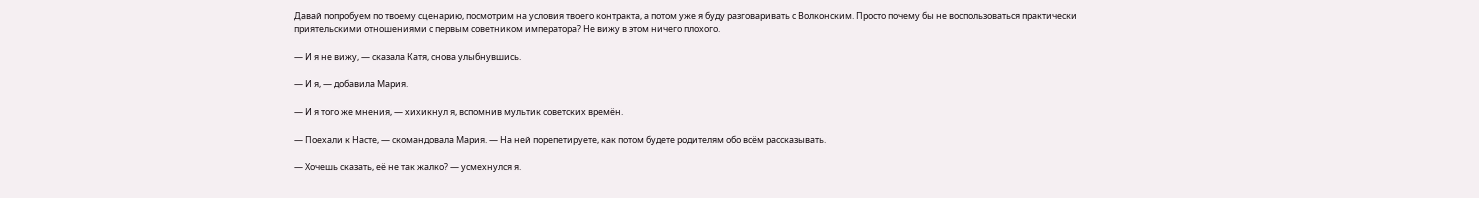Давай попробуем по твоему сценарию, посмотрим на условия твоего контракта, а потом уже я буду разговаривать с Волконским. Просто почему бы не воспользоваться практически приятельскими отношениями с первым советником императора? Не вижу в этом ничего плохого.

— И я не вижу, — сказала Катя, снова улыбнувшись.

— И я, — добавила Мария.

— И я того же мнения, — хихикнул я, вспомнив мультик советских времён.

— Поехали к Насте, — скомандовала Мария. — На ней порепетируете, как потом будете родителям обо всём рассказывать.

— Хочешь сказать, её не так жалко? — усмехнулся я.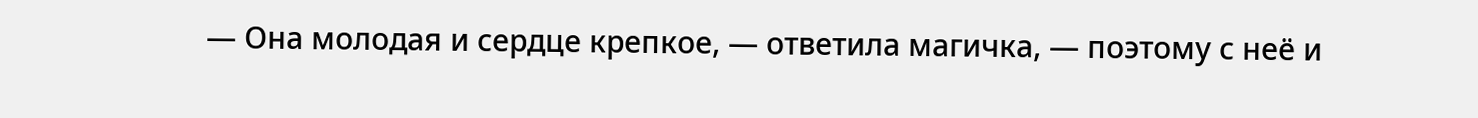— Она молодая и сердце крепкое, — ответила магичка, — поэтому с неё и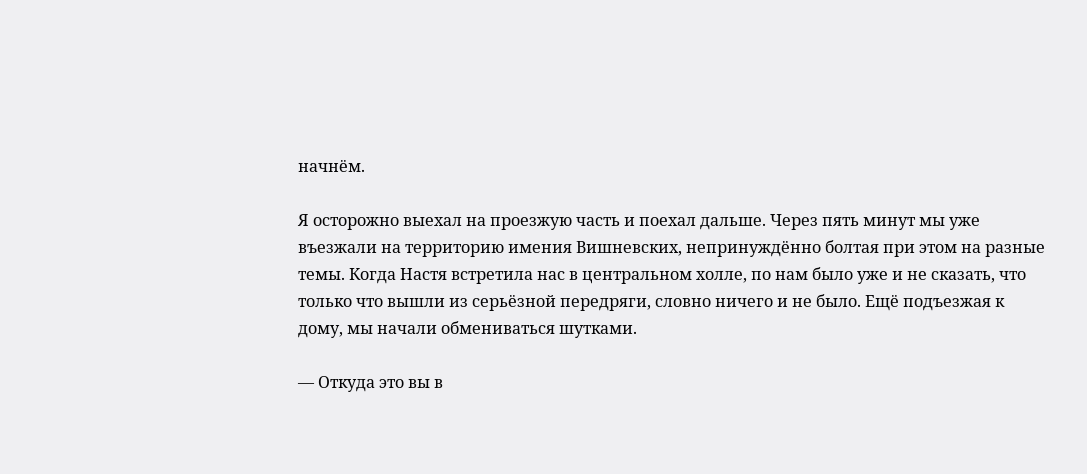начнём.

Я осторожно выехал на проезжую часть и поехал дальше. Через пять минут мы уже въезжали на территорию имения Вишневских, непринуждённо болтая при этом на разные темы. Когда Настя встретила нас в центральном холле, по нам было уже и не сказать, что только что вышли из серьёзной передряги, словно ничего и не было. Ещё подъезжая к дому, мы начали обмениваться шутками.

— Откуда это вы в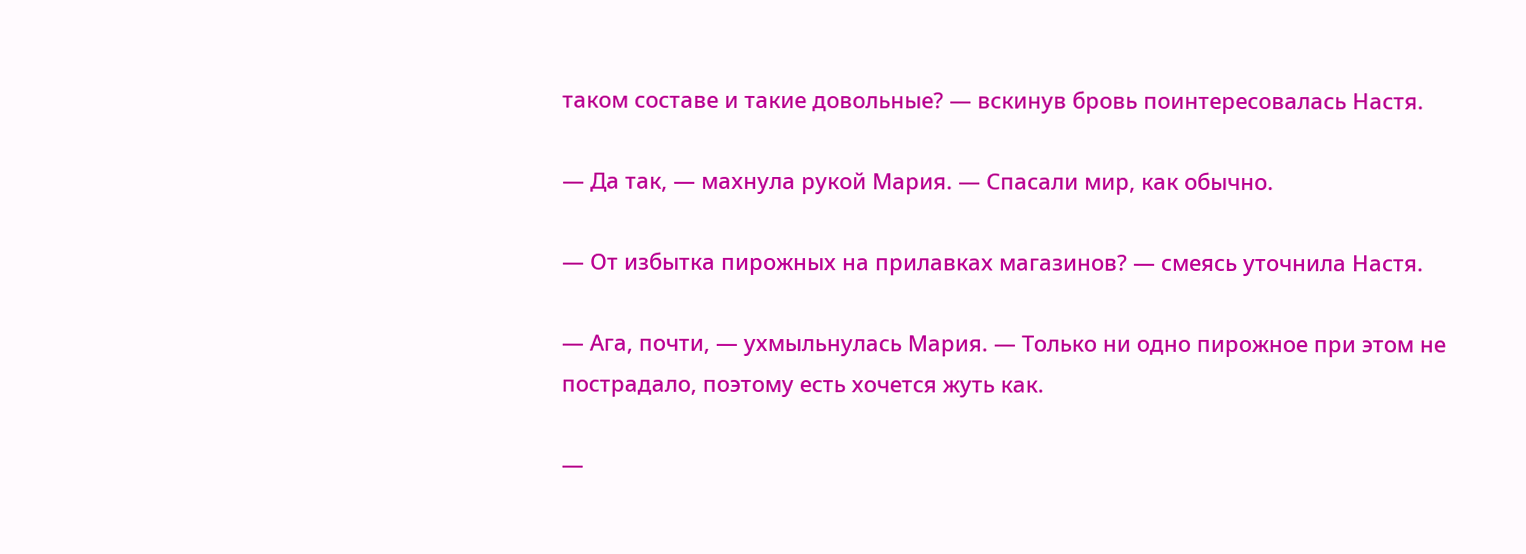таком составе и такие довольные? — вскинув бровь поинтересовалась Настя.

— Да так, — махнула рукой Мария. — Спасали мир, как обычно.

— От избытка пирожных на прилавках магазинов? — смеясь уточнила Настя.

— Ага, почти, — ухмыльнулась Мария. — Только ни одно пирожное при этом не пострадало, поэтому есть хочется жуть как.

—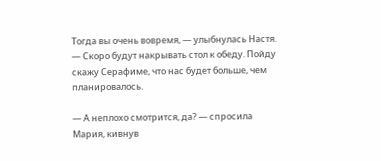Тогда вы очень вовремя, — улыбнулась Настя. — Скоро будут накрывать стол к обеду. Пойду скажу Серафиме, что нас будет больше, чем планировалось.

— А неплохо смотрится, да? — спросила Мария, кивнув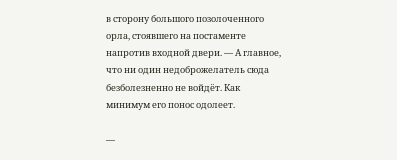в сторону большого позолоченного орла, стоявшего на постаменте напротив входной двери. — А главное, что ни один недоброжелатель сюда безболезненно не войдёт. Как минимум его понос одолеет.

—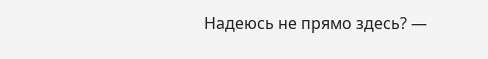Надеюсь не прямо здесь? —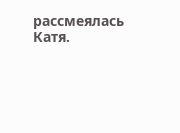рассмеялась Катя.